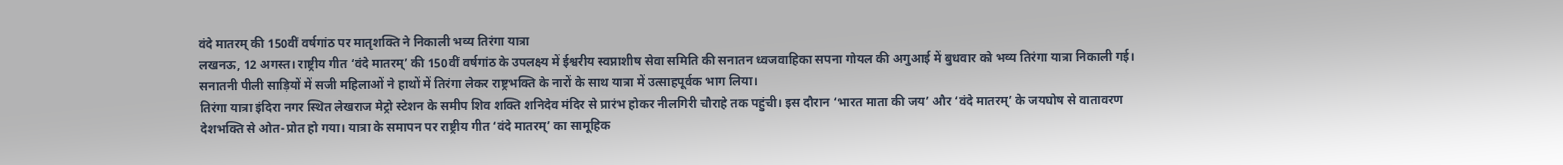वंदे मातरम् की 150वीं वर्षगांठ पर मातृशक्ति ने निकाली भव्य तिरंगा यात्रा
लखनऊ, 12 अगस्त। राष्ट्रीय गीत ‘वंदे मातरम्’ की 150वीं वर्षगांठ के उपलक्ष्य में ईश्वरीय स्वप्नाशीष सेवा समिति की सनातन ध्वजवाहिका सपना गोयल की अगुआई में बुधवार को भव्य तिरंगा यात्रा निकाली गई। सनातनी पीली साड़ियों में सजी महिलाओं ने हाथों में तिरंगा लेकर राष्ट्रभक्ति के नारों के साथ यात्रा में उत्साहपूर्वक भाग लिया।
तिरंगा यात्रा इंदिरा नगर स्थित लेखराज मेट्रो स्टेशन के समीप शिव शक्ति शनिदेव मंदिर से प्रारंभ होकर नीलगिरी चौराहे तक पहुंची। इस दौरान ‘भारत माता की जय’ और ‘वंदे मातरम्’ के जयघोष से वातावरण देशभक्ति से ओत-प्रोत हो गया। यात्रा के समापन पर राष्ट्रीय गीत ‘वंदे मातरम्’ का सामूहिक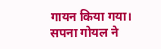गायन किया गया।
सपना गोयल ने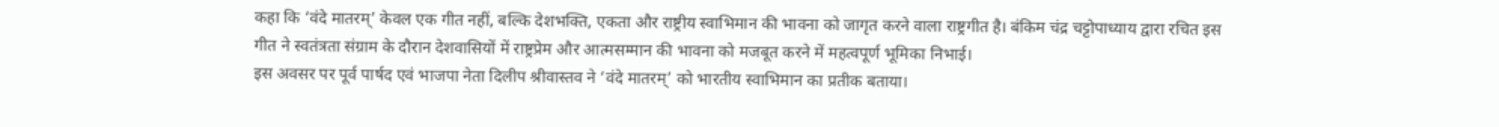कहा कि ‘वंदे मातरम्’ केवल एक गीत नहीं, बल्कि देशभक्ति, एकता और राष्ट्रीय स्वाभिमान की भावना को जागृत करने वाला राष्ट्रगीत है। बंकिम चंद्र चट्टोपाध्याय द्वारा रचित इस गीत ने स्वतंत्रता संग्राम के दौरान देशवासियों में राष्ट्रप्रेम और आत्मसम्मान की भावना को मजबूत करने में महत्वपूर्ण भूमिका निभाई।
इस अवसर पर पूर्व पार्षद एवं भाजपा नेता दिलीप श्रीवास्तव ने ‘वंदे मातरम्’ को भारतीय स्वाभिमान का प्रतीक बताया।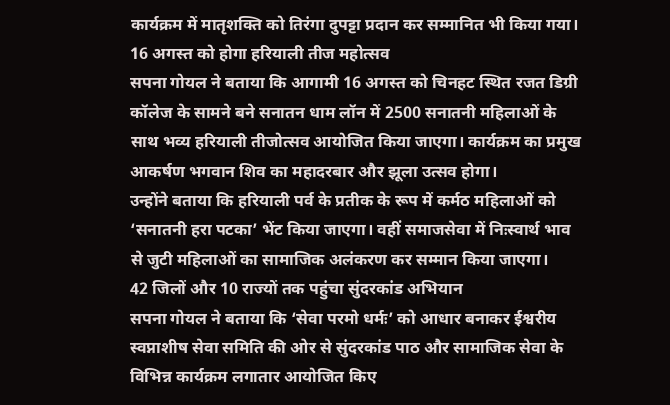कार्यक्रम में मातृशक्ति को तिरंगा दुपट्टा प्रदान कर सम्मानित भी किया गया।
16 अगस्त को होगा हरियाली तीज महोत्सव
सपना गोयल ने बताया कि आगामी 16 अगस्त को चिनहट स्थित रजत डिग्री कॉलेज के सामने बने सनातन धाम लॉन में 2500 सनातनी महिलाओं के साथ भव्य हरियाली तीजोत्सव आयोजित किया जाएगा। कार्यक्रम का प्रमुख आकर्षण भगवान शिव का महादरबार और झूला उत्सव होगा।
उन्होंने बताया कि हरियाली पर्व के प्रतीक के रूप में कर्मठ महिलाओं को ‘सनातनी हरा पटका’ भेंट किया जाएगा। वहीं समाजसेवा में निःस्वार्थ भाव से जुटी महिलाओं का सामाजिक अलंकरण कर सम्मान किया जाएगा।
42 जिलों और 10 राज्यों तक पहुंचा सुंदरकांड अभियान
सपना गोयल ने बताया कि ‘सेवा परमो धर्मः’ को आधार बनाकर ईश्वरीय स्वप्नाशीष सेवा समिति की ओर से सुंदरकांड पाठ और सामाजिक सेवा के विभिन्न कार्यक्रम लगातार आयोजित किए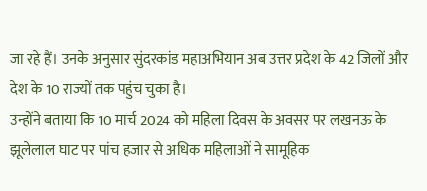जा रहे हैं। उनके अनुसार सुंदरकांड महाअभियान अब उत्तर प्रदेश के 42 जिलों और देश के 10 राज्यों तक पहुंच चुका है।
उन्होंने बताया कि 10 मार्च 2024 को महिला दिवस के अवसर पर लखनऊ के झूलेलाल घाट पर पांच हजार से अधिक महिलाओं ने सामूहिक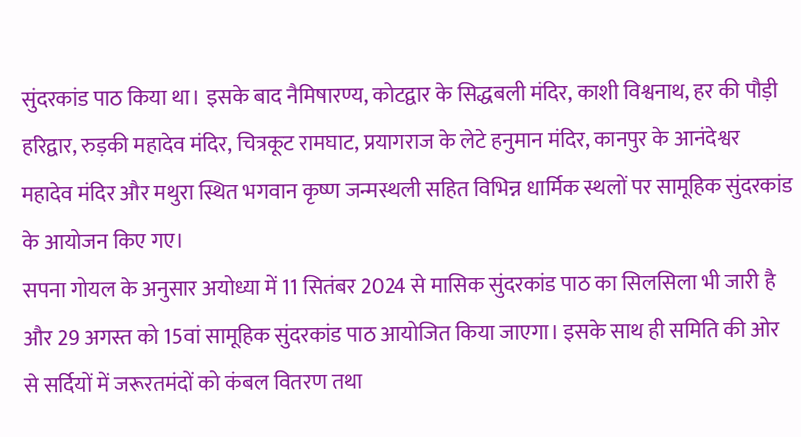सुंदरकांड पाठ किया था। इसके बाद नैमिषारण्य, कोटद्वार के सिद्धबली मंदिर, काशी विश्वनाथ, हर की पौड़ी हरिद्वार, रुड़की महादेव मंदिर, चित्रकूट रामघाट, प्रयागराज के लेटे हनुमान मंदिर, कानपुर के आनंदेश्वर महादेव मंदिर और मथुरा स्थित भगवान कृष्ण जन्मस्थली सहित विभिन्न धार्मिक स्थलों पर सामूहिक सुंदरकांड के आयोजन किए गए।
सपना गोयल के अनुसार अयोध्या में 11 सितंबर 2024 से मासिक सुंदरकांड पाठ का सिलसिला भी जारी है और 29 अगस्त को 15वां सामूहिक सुंदरकांड पाठ आयोजित किया जाएगा। इसके साथ ही समिति की ओर से सर्दियों में जरूरतमंदों को कंबल वितरण तथा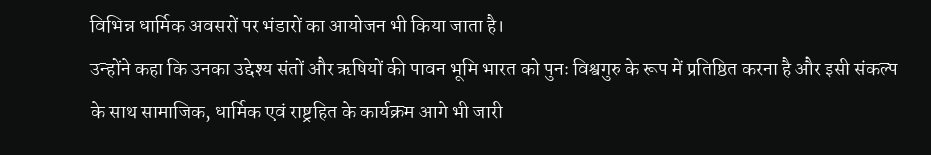विभिन्न धार्मिक अवसरों पर भंडारों का आयोजन भी किया जाता है।
उन्होंने कहा कि उनका उद्देश्य संतों और ऋषियों की पावन भूमि भारत को पुनः विश्वगुरु के रूप में प्रतिष्ठित करना है और इसी संकल्प के साथ सामाजिक, धार्मिक एवं राष्ट्रहित के कार्यक्रम आगे भी जारी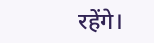रहेंगे।